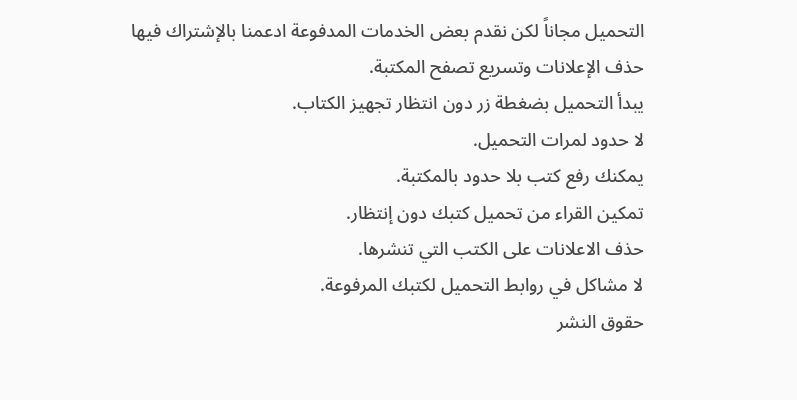التحميل مجاناً لكن نقدم بعض الخدمات المدفوعة ادعمنا بالإشتراك فيها
حذف الإعلانات وتسريع تصفح المكتبة.
يبدأ التحميل بضغطة زر دون انتظار تجهيز الكتاب.
لا حدود لمرات التحميل.
يمكنك رفع كتب بلا حدود بالمكتبة.
تمكين القراء من تحميل كتبك دون إنتظار.
حذف الاعلانات على الكتب التي تنشرها.
لا مشاكل في روابط التحميل لكتبك المرفوعة.
حقوق النشر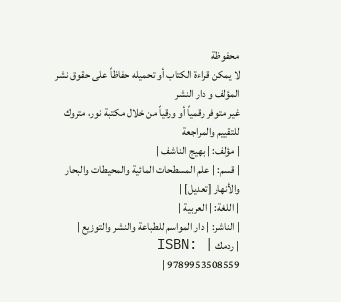محفوظة
لا يمكن قراءة الكتاب أو تحميله حفاظاً على حقوق نشر المؤلف و دار النشر
غير متوفر رقمياً أو ورقياً من خلال مكتبة نور، متروك للتقييم والمراجعة
| مؤلف: | بهيج الناشف |
| قسم: | علم المسطحات المائية والمحيطات والبحار والأنهار [تعديل] |
| اللغة: | العربية |
| الناشر: | دار المواسم للطباعة والنشر والتوزيع |
| ردمك ISBN: | 9789953508559 |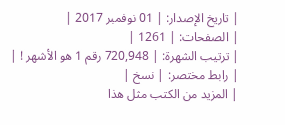| تاريخ الإصدار: | 01 نوفمبر 2017 |
| الصفحات: | 1261 |
| ترتيب الشهرة: | 720,948 رقم 1 هو الأشهر ! |
| رابط مختصر: | نسخ |
| المزيد من الكتب مثل هذا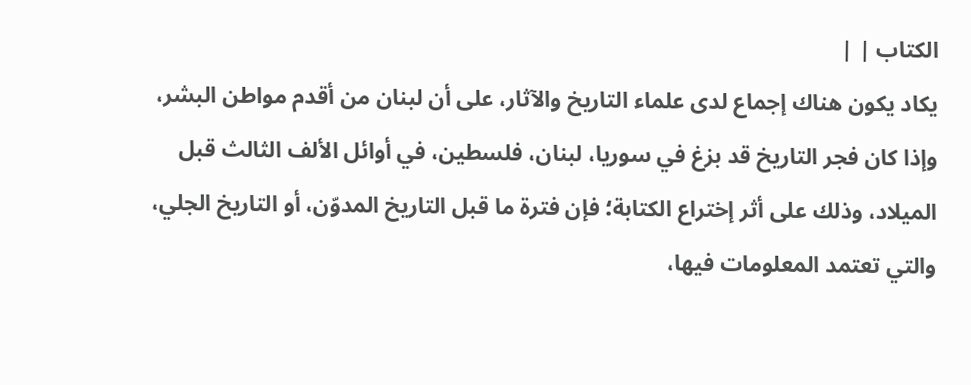الكتاب | |
يكاد يكون هناك إجماع لدى علماء التاريخ والآثار، على أن لبنان من أقدم مواطن البشر، وإذا كان فجر التاريخ قد بزغ في سوريا، لبنان، فلسطين، في أوائل الألف الثالث قبل الميلاد، وذلك على أثر إختراع الكتابة؛ فإن فترة ما قبل التاريخ المدوّن، أو التاريخ الجلي، والتي تعتمد المعلومات فيها،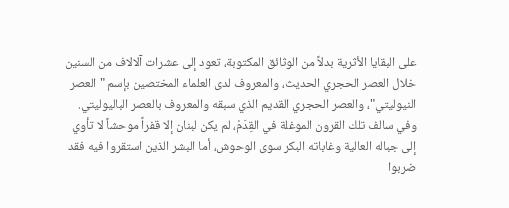على البقايا الأثرية بدلاً من الوثائق المكتوبة، تعود إلى عشرات آلالاف من السنين خلال العصر الحجري الحديث، والمعروف لدى العلماء المختصين بإسم "العصر النيوليتي"، والعصر الحجري القديم الذي سبقه والمعروف بالعصر الباليوليتي.
وفي سالف تلك القرون الموغلة في القِدَمْ، لم يكن لبنان إلا قفراً موحشاً لا تأوي إلى جباله العالية وغاباته البكر سوى الوحوش، أما البشر الذين استقروا فيه فقد ضربوا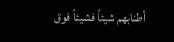أطنابهم شيئاً فشيئاً فوق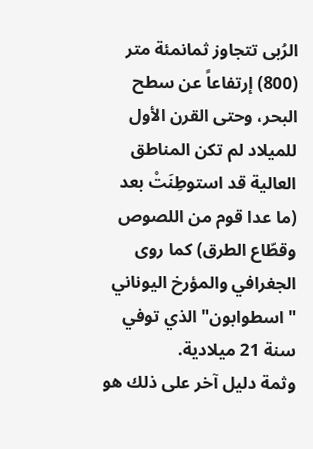الرُبى تتجاوز ثمانمئة متر (800) إرتفاعاً عن سطح البحر، وحتى القرن الأول للميلاد لم تكن المناطق العالية قد استوطِنَتْ بعد (ما عدا قوم من اللصوص وقطّاع الطرق) كما روى الجغرافي والمؤرخ اليوناني "اسطوابون" الذي توفي سنة 21 ميلادية.
وثمة دليل آخر على ذلك هو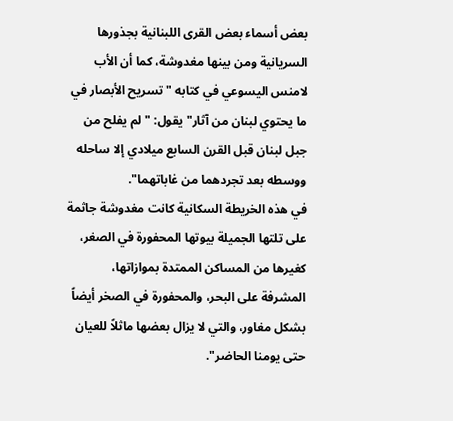بعض أسماء بعض القرى اللبنانية بجذورها السريانية ومن بينها مغدوشة، كما أن الأب لامنس اليسوعي في كتابه "تسريح الأبصار في ما يحتوي لبنان من آثار" يقول: "لم يفلح من جبل لبنان قبل القرن السابع ميلادي إلا ساحله ووسطه بعد تجردهما من غاباتهما".
في هذه الخريطة السكانية كانت مغدوشة جاثمة على تلتها الجميلة بيوتها المحفورة في الصغر، كغيرها من المساكن الممتدة بموازاتها، المشرفة على البحر، والمحفورة في الصخر أيضاً بشكل مغاور، والتي لا يزال بعضها ماثلاً للعيان حتى يومنا الحاضر".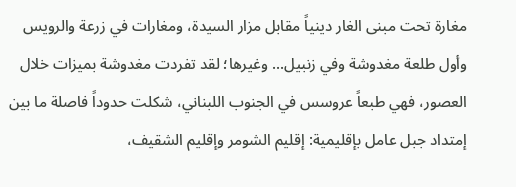مغارة تحت مبنى الغار دينياً مقابل مزار السيدة، ومغارات في زرعة والرويس وأول طلعة مغدوشة وفي زنبيل... وغيرها؛ لقد تفردت مغدوشة بميزات خلال العصور، فهي طبعاً عروسس في الجنوب اللبناني، شكلت حدوداً فاصلة ما بين إمتداد جبل عامل بإقليمية: إقليم الشومر وإقليم الشقيف،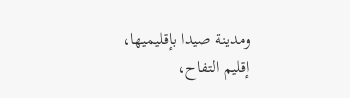ومدينة صيدا بإقليميها، إقليم التفاح،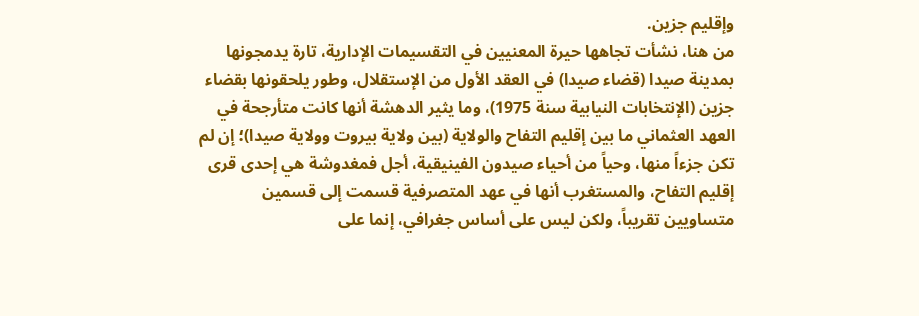وإقليم جزين.
من هنا، نشأت تجاهها حيرة المعنيين في التقسيمات الإدارية، تارة يدمجونها بمدينة صيدا (قضاء صيدا) في العقد الأول من الإستقلال، وطور يلحقونها بقضاء جزين (الإنتخابات النيابية سنة 1975)، وما يثير الدهشة أنها كانت متأرجحة في العهد العثماني ما بين إقليم التفاح والولاية (بين ولاية بيروت وولاية صيدا)؛ إن لم تكن جزءاً منها، وحياً من أحياء صيدون الفينيقية، أجل فمغدوشة هي إحدى قرى إقليم التفاح، والمستغرب أنها في عهد المتصرفية قسمت إلى قسمين متساويين تقريباً، ولكن ليس على أساس جغرافي، إنما على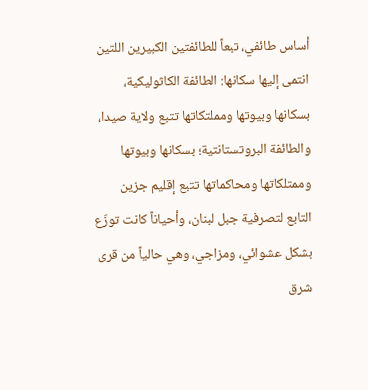أساس طائفي، تبعاً للطائفتين الكبيرين اللتين انتمى إليها سكانها: الطائفة الكاثوليكية، بسكانها وبيوتها ومملتكاتها تتبع ولاية صيدا، والطائفة البروتستانتية؛ بسكانها وبيوتها وممتلكاتها ومحاكماتها تتبع إقليم جزين التابع لتصرفية جبل لبنان، وأحياناً كانت توزّع بشكل عشوائي، ومزاجي، وهي حالياً من قرى شرق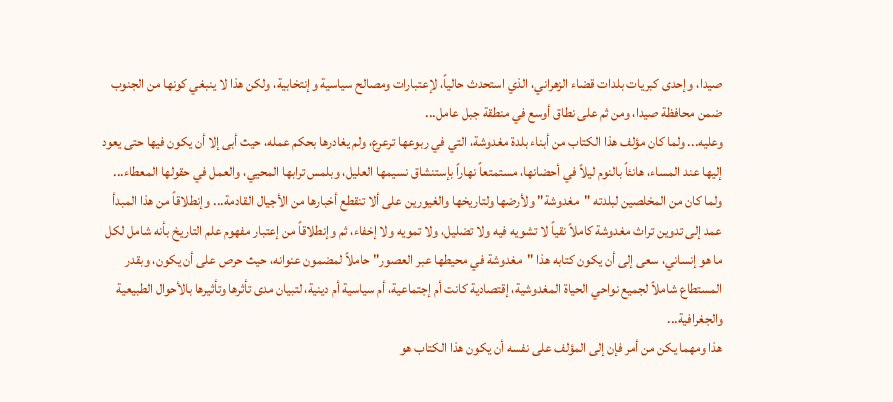صيدا، وإحدى كبريات بلدات قضاء الزهراني، الذي استحدث حالياً، لإعتبارات ومصالح سياسية وإنتخابية، ولكن هذا لا ينبغي كونها من الجنوب ضمن محافظة صيدا، ومن ثم على نطاق أوسع في منطقة جبل عامل...
وعليه... ولما كان مؤلف هذا الكتاب من أبناء بلدة مغدوشة، التي في ربوعها ترعرع، ولم يغادرها بحكم عمله، حيث أبى إلا أن يكون فيها حتى يعود إليها عند المساء، هانئاً بالنوم ليلاً في أحضانها، مستمتعاً نهاراً بإستنشاق نسيمها العليل، وبلمس ترابها المحيي، والعمل في حقولها المعطاء...
ولما كان من المخلصين لبلدته "مغدوشة" ولأرضها ولتاريخها والغيورين على ألا تنقطع أخبارها من الأجيال القادمة... وإنطلاقاً من هذا المبدأ عمد إلى تدوين تراث مغدوشة كاملاً نقياً لا تشويه فيه ولا تضليل، ولا تمويه ولا إخفاء، ثم وإنطلاقاً من إعتبار مفهوم علم التاريخ بأنه شامل لكل ما هو إنساني، سعى إلى أن يكون كتابه هذا "مغدوشة في محيطها عبر العصور" حاملاً لمضمون عنوانه، حيث حرص على أن يكون، وبقدر المستطاع شاملاً لجميع نواحي الحياة المغدوشية، إقتصادية كانت أم إجتماعية، أم سياسية أم دينية، لتبيان مدى تأثرها وتأثيرها بالأحوال الطبيعية والجغرافية...
هذا ومهما يكن من أمر فإن إلى المؤلف على نفسه أن يكون هذا الكتاب هو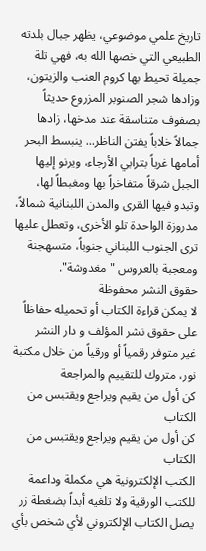تاريخ علمي موضوعي، يظهر جبال بلدته الطبيعي التي خصها الله به، فهي تلة جميلة تحيط بها كروم العنب والزيتون، وزادها شجر الصنوبر المزروع حديثاً بصفوف متناسقة عند مدخها، زادها جمالاً خلاباً يفتن الناظر... ينبسط البحر أمامها غرباً بترابي الأرجاء، ويرنو إليها الجبل شرقاً متفاخراً بها ومغبطاً لها، وتبدو فيها القرى والمدن اللبنانية شمالاً، مدروزة الواحدة تلو الأخرى، وتعطل عليها ترى الجنوب اللبناني جنوباً، متسهجنة ومعجبة بالعروس "مغدوشة".
حقوق النشر محفوظة
لا يمكن قراءة الكتاب أو تحميله حفاظاً على حقوق نشر المؤلف و دار النشر
غير متوفر رقمياً أو ورقياً من خلال مكتبة نور، متروك للتقييم والمراجعة
كن أول من يقيم ويراجع ويقتبس من الكتاب
كن أول من يقيم ويراجع ويقتبس من الكتاب
الكتب الإلكترونية هي مكملة وداعمة للكتب الورقية ولا تلغيه أبداً بضغطة زر يصل الكتاب الإلكتروني لأي شخص بأي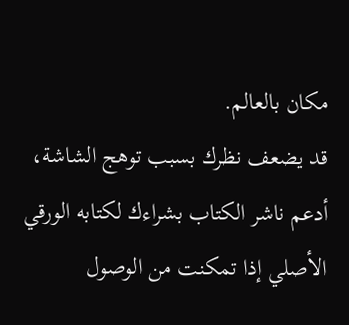مكان بالعالم.
قد يضعف نظرك بسبب توهج الشاشة، أدعم ناشر الكتاب بشراءك لكتابه الورقي الأصلي إذا تمكنت من الوصول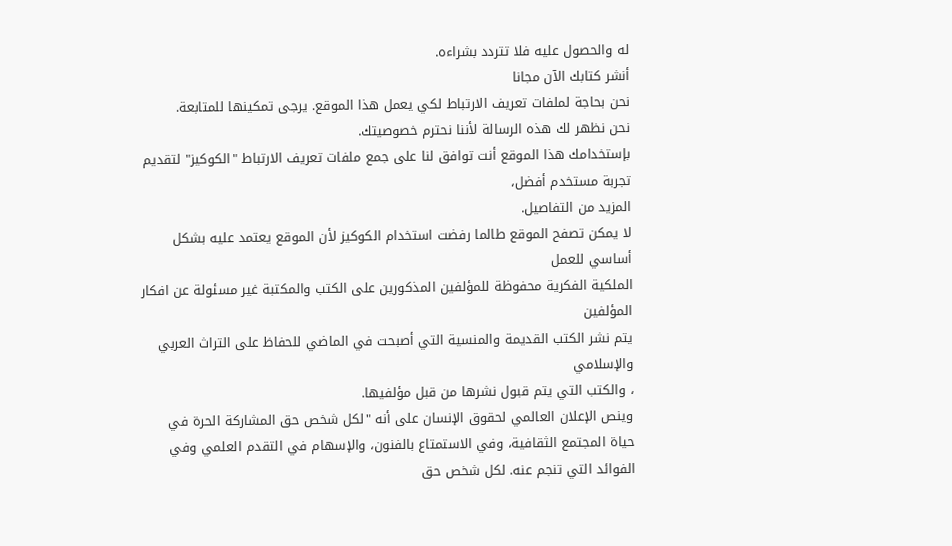له والحصول عليه فلا تتردد بشراءه.
أنشر كتابك الآن مجانا
نحن بحاجة لملفات تعريف الارتباط لكي يعمل هذا الموقع. يرجى تمكينها للمتابعة.
نحن نظهر لك هذه الرسالة لأننا نحترم خصوصيتك.
بإستخدامك هذا الموقع أنت توافق لنا على جمع ملفات تعريف الارتباط "الكوكيز" لتقديم تجربة مستخدم أفضل،
المزيد من التفاصيل.
لا يمكن تصفح الموقع طالما رفضت استخدام الكوكيز لأن الموقع يعتمد عليه بشكل أساسي للعمل
الملكية الفكرية محفوظة للمؤلفين المذكورين على الكتب والمكتبة غير مسئولة عن افكار المؤلفين
يتم نشر الكتب القديمة والمنسية التي أصبحت في الماضي للحفاظ على التراث العربي والإسلامي
، والكتب التي يتم قبول نشرها من قبل مؤلفيها.
وينص الإعلان العالمي لحقوق الإنسان على أنه "لكل شخص حق المشاركة الحرة في حياة المجتمع الثقافية، وفي الاستمتاع بالفنون، والإسهام في التقدم العلمي وفي الفوائد التي تنجم عنه. لكل شخص حق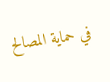في حماية المصالح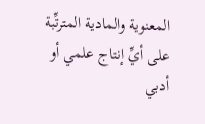المعنوية والمادية المترتِّبة على أيِّ إنتاج علمي أو أدبي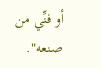أو فنِّي من صنعه".